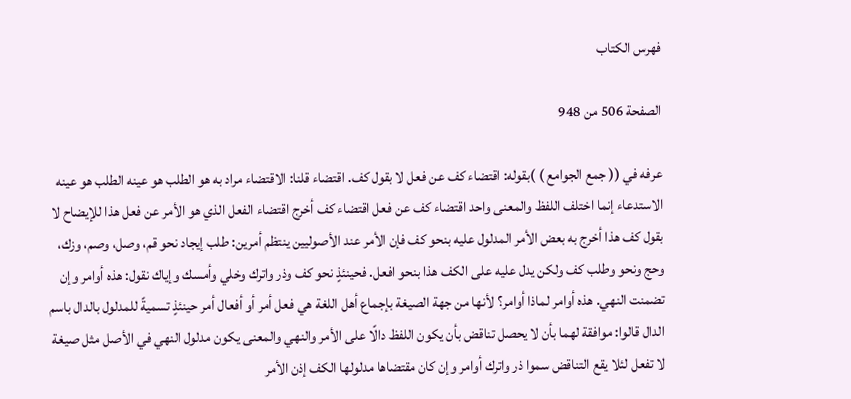فهرس الكتاب

الصفحة 506 من 948

عرفه في (( جمع الجوامع ) )بقوله: اقتضاء كف عن فعل لا بقول كف. اقتضاء قلنا: الاقتضاء مراد به هو الطلب هو عينه الطلب هو عينه الاستدعاء إنما اختلف اللفظ والمعنى واحد اقتضاء كف عن فعل اقتضاء كف أخرج اقتضاء الفعل الذي هو الأمر عن فعل هذا للإيضاح لا بقول كف هذا أخرج به بعض الأمر المدلول عليه بنحو كف فإن الأمر عند الأصوليين ينتظم أمرين: طلب إيجاد نحو قم، وصل، وصم، وزك، وحج ونحو وطلب كف ولكن يدل عليه على الكف هذا بنحو افعل. فحينئذٍ نحو كف وذر واترك وخلي وأمسك وإياك نقول: هذه أوامر وإن تضمنت النهي. هذه أوامر لماذا أوامر؟ لأنها من جهة الصيغة بإجماع أهل اللغة هي فعل أمر أو أفعال أمر حينئذٍ تسميةً للمدلول بالدال باسم الدال قالوا: موافقة لهما بأن لا يحصل تناقض بأن يكون اللفظ دالًا على الأمر والنهي والمعنى يكون مدلول النهي في الأصل مثل صيغة لا تفعل لئلا يقع التناقض سموا ذر واترك أوامر وإن كان مقتضاها مدلولها الكف إذن الأمر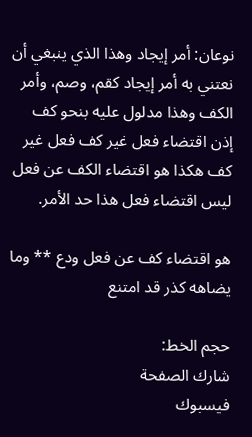نوعان: أمر إيجاد وهذا الذي ينبغي أن نعتني به أمر إيجاد كقم، وصم، وأمر الكف وهذا مدلول عليه بنحو كف إذن اقتضاء فعل غير كف فعل غير كف هكذا هو اقتضاء الكف عن فعل ليس اقتضاء فعل هذا حد الأمر.

هو اقتضاء كف عن فعل ودع ** وما يضاهه كذر قد امتنع

حجم الخط:
شارك الصفحة
فيسبوك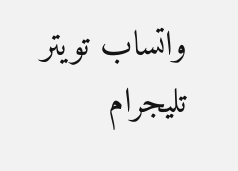واتساب تويتر تليجرام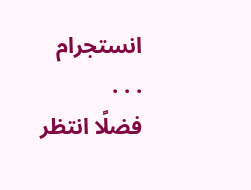انستجرام
. . .
فضلًا انتظر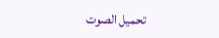تحميل الصوت